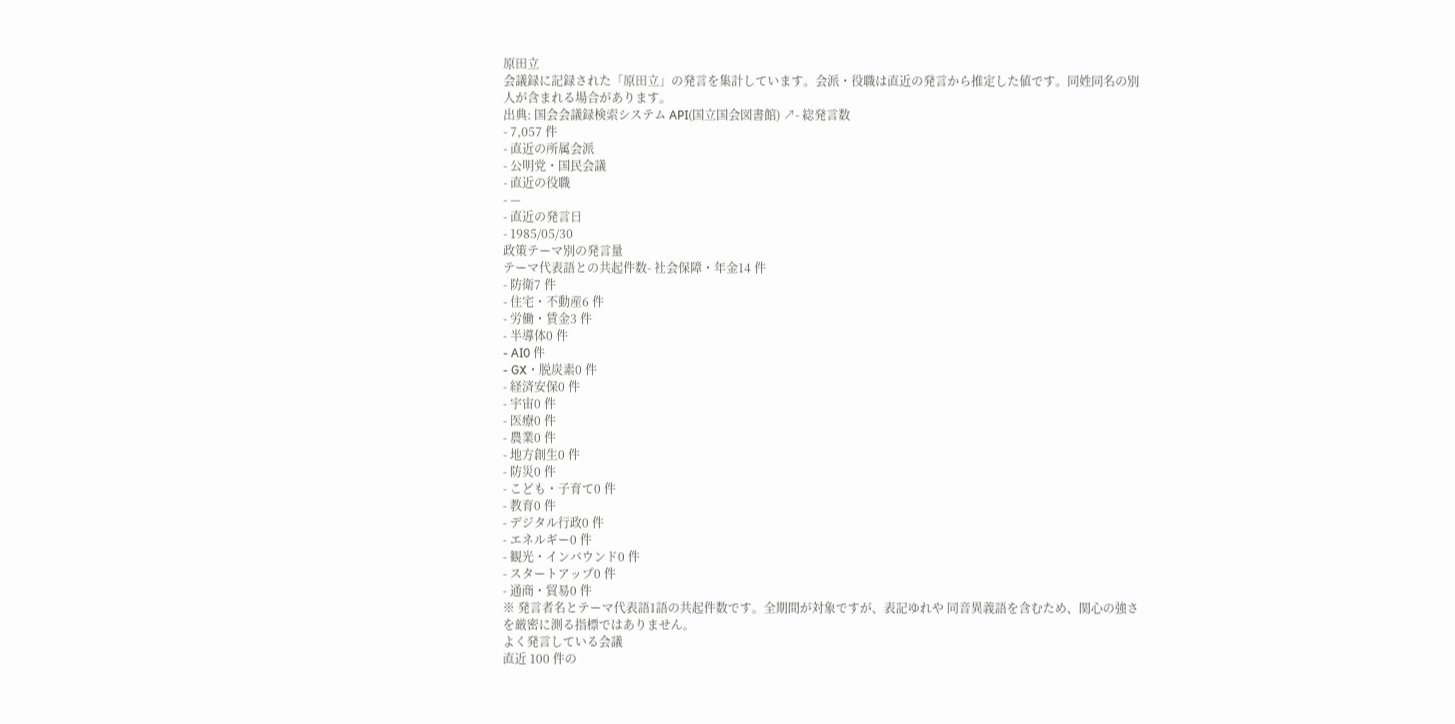原田立
会議録に記録された「原田立」の発言を集計しています。会派・役職は直近の発言から推定した値です。同姓同名の別人が含まれる場合があります。
出典: 国会会議録検索システム API(国立国会図書館) ↗- 総発言数
- 7,057 件
- 直近の所属会派
- 公明党・国民会議
- 直近の役職
- —
- 直近の発言日
- 1985/05/30
政策テーマ別の発言量
テーマ代表語との共起件数- 社会保障・年金14 件
- 防衛7 件
- 住宅・不動産6 件
- 労働・賃金3 件
- 半導体0 件
- AI0 件
- GX・脱炭素0 件
- 経済安保0 件
- 宇宙0 件
- 医療0 件
- 農業0 件
- 地方創生0 件
- 防災0 件
- こども・子育て0 件
- 教育0 件
- デジタル行政0 件
- エネルギー0 件
- 観光・インバウンド0 件
- スタートアップ0 件
- 通商・貿易0 件
※ 発言者名とテーマ代表語1語の共起件数です。全期間が対象ですが、表記ゆれや 同音異義語を含むため、関心の強さを厳密に測る指標ではありません。
よく発言している会議
直近 100 件の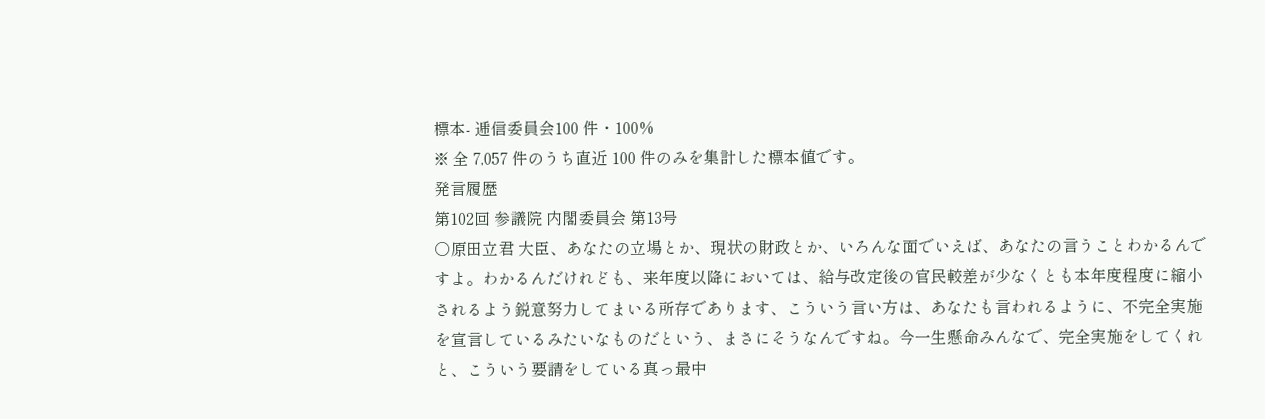標本- 逓信委員会100 件・100%
※ 全 7,057 件のうち直近 100 件のみを集計した標本値です。
発言履歴
第102回 参議院 内閣委員会 第13号
○原田立君 大臣、あなたの立場とか、現状の財政とか、いろんな面でいえば、あなたの言うことわかるんですよ。わかるんだけれども、来年度以降においては、給与改定後の官民較差が少なくとも本年度程度に縮小されるよう鋭意努力してまいる所存であります、こういう言い方は、あなたも言われるように、不完全実施を宣言しているみたいなものだという、まさにそうなんですね。今一生懸命みんなで、完全実施をしてくれと、こういう要請をしている真っ最中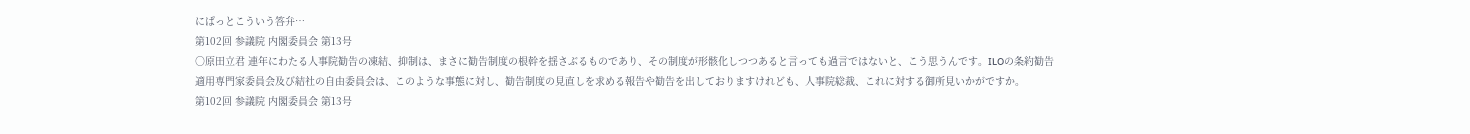にぱっとこういう答弁…
第102回 参議院 内閣委員会 第13号
○原田立君 連年にわたる人事院勧告の凍結、抑制は、まさに勧告制度の根幹を揺さぶるものであり、その制度が形骸化しつつあると言っても過言ではないと、こう思うんです。ILOの条約勧告適用専門家委員会及び結社の自由委員会は、このような事態に対し、勧告制度の見直しを求める報告や勧告を出しておりますけれども、人事院総裁、これに対する御所見いかがですか。
第102回 参議院 内閣委員会 第13号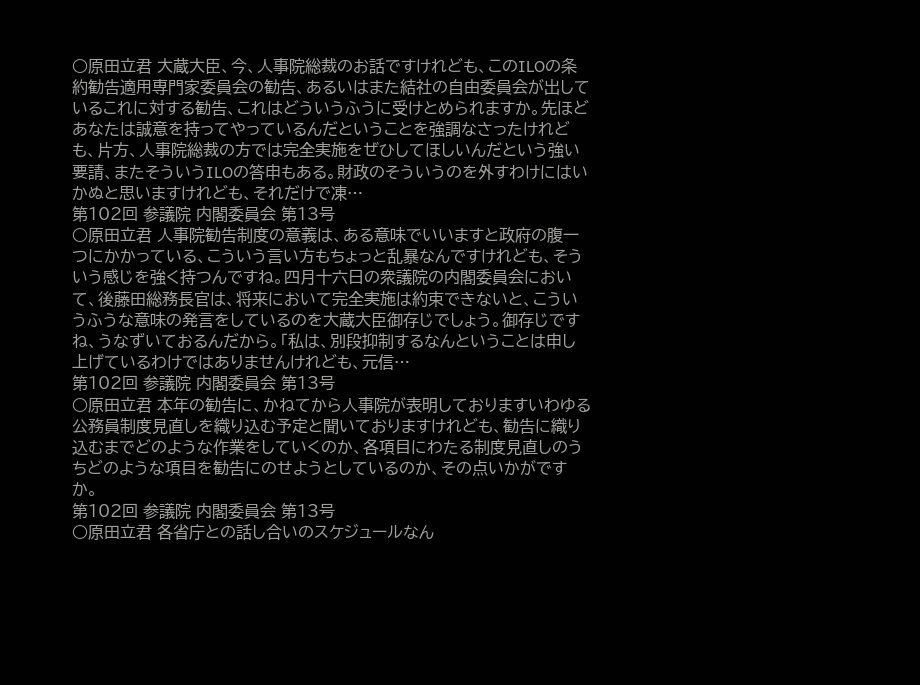○原田立君 大蔵大臣、今、人事院総裁のお話ですけれども、このILOの条約勧告適用専門家委員会の勧告、あるいはまた結社の自由委員会が出しているこれに対する勧告、これはどういうふうに受けとめられますか。先ほどあなたは誠意を持ってやっているんだということを強調なさったけれども、片方、人事院総裁の方では完全実施をぜひしてほしいんだという強い要請、またそういうILOの答申もある。財政のそういうのを外すわけにはいかぬと思いますけれども、それだけで凍…
第102回 参議院 内閣委員会 第13号
○原田立君 人事院勧告制度の意義は、ある意味でいいますと政府の腹一つにかかっている、こういう言い方もちょっと乱暴なんですけれども、そういう感じを強く持つんですね。四月十六日の衆議院の内閣委員会において、後藤田総務長官は、将来において完全実施は約束できないと、こういうふうな意味の発言をしているのを大蔵大臣御存じでしょう。御存じですね、うなずいておるんだから。「私は、別段抑制するなんということは申し上げているわけではありませんけれども、元信…
第102回 参議院 内閣委員会 第13号
○原田立君 本年の勧告に、かねてから人事院が表明しておりますいわゆる公務員制度見直しを織り込む予定と聞いておりますけれども、勧告に織り込むまでどのような作業をしていくのか、各項目にわたる制度見直しのうちどのような項目を勧告にのせようとしているのか、その点いかがですか。
第102回 参議院 内閣委員会 第13号
○原田立君 各省庁との話し合いのスケジュールなん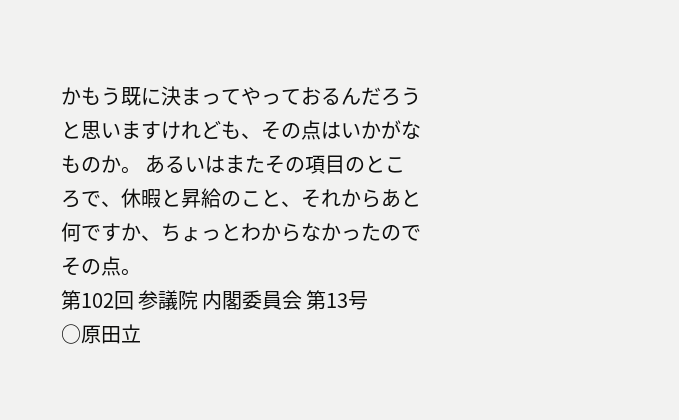かもう既に決まってやっておるんだろうと思いますけれども、その点はいかがなものか。 あるいはまたその項目のところで、休暇と昇給のこと、それからあと何ですか、ちょっとわからなかったのでその点。
第102回 参議院 内閣委員会 第13号
○原田立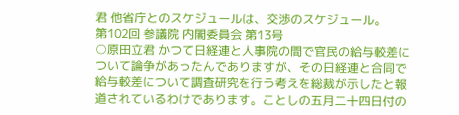君 他省庁とのスケジュールは、交渉のスケジュール。
第102回 参議院 内閣委員会 第13号
○原田立君 かつて日経連と人事院の間で官民の給与較差について論争があったんでありますが、その日経連と合同で給与較差について調査研究を行う考えを総裁が示したと報道されているわけであります。ことしの五月二十四日付の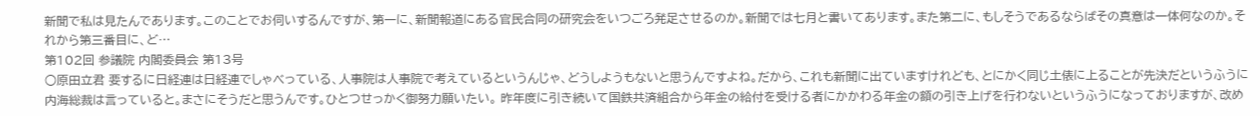新聞で私は見たんであります。このことでお伺いするんですが、第一に、新聞報道にある官民合同の研究会をいつごろ発足させるのか。新聞では七月と書いてあります。また第二に、もしそうであるならばその真意は一体何なのか。それから第三番目に、ど…
第102回 参議院 内閣委員会 第13号
○原田立君 要するに日経連は日経連でしゃべっている、人事院は人事院で考えているというんじゃ、どうしようもないと思うんですよね。だから、これも新聞に出ていますけれども、とにかく同じ土俵に上ることが先決だというふうに内海総裁は言っていると。まさにそうだと思うんです。ひとつせっかく御努力願いたい。 昨年度に引き続いて国鉄共済組合から年金の給付を受ける者にかかわる年金の額の引き上げを行わないというふうになっておりますが、改め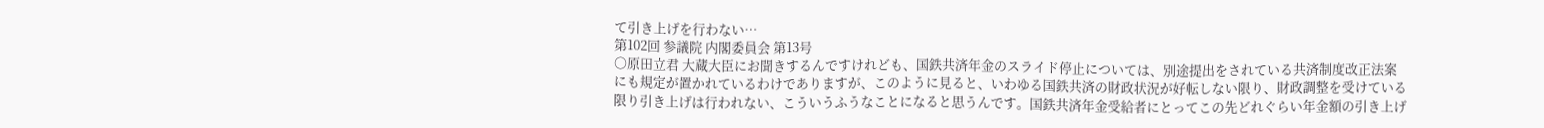て引き上げを行わない…
第102回 参議院 内閣委員会 第13号
○原田立君 大蔵大臣にお聞きするんですけれども、国鉄共済年金のスライド停止については、別途提出をされている共済制度改正法案にも規定が置かれているわけでありますが、このように見ると、いわゆる国鉄共済の財政状況が好転しない限り、財政調整を受けている限り引き上げは行われない、こういうふうなことになると思うんです。国鉄共済年金受給者にとってこの先どれぐらい年金額の引き上げ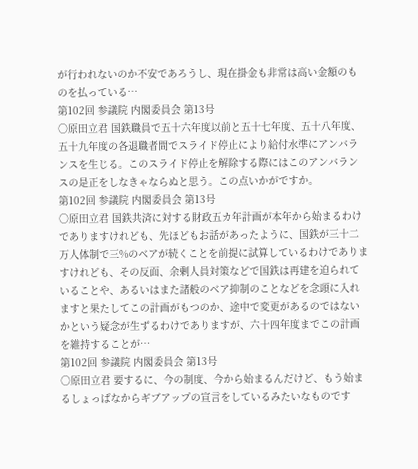が行われないのか不安であろうし、現在掛金も非常は高い金額のものを払っている…
第102回 参議院 内閣委員会 第13号
○原田立君 国鉄職員で五十六年度以前と五十七年度、五十八年度、五十九年度の各退職者間でスライド停止により給付水準にアンバランスを生じる。このスライド停止を解除する際にはこのアンバランスの是正をしなきゃならぬと思う。この点いかがですか。
第102回 参議院 内閣委員会 第13号
○原田立君 国鉄共済に対する財政五カ年計画が本年から始まるわけでありますけれども、先ほどもお話があったように、国鉄が三十二万人体制で三%のベアが続くことを前提に試算しているわけでありますけれども、その反面、余剰人員対策などで国鉄は再建を迫られていることや、あるいはまた諸般のベア抑制のことなどを念頭に入れますと果たしてこの計画がもつのか、途中で変更があるのではないかという疑念が生ずるわけでありますが、六十四年度までこの計画を維持することが…
第102回 参議院 内閣委員会 第13号
○原田立君 要するに、今の制度、今から始まるんだけど、もう始まるしょっぱなからギブアップの宣言をしているみたいなものです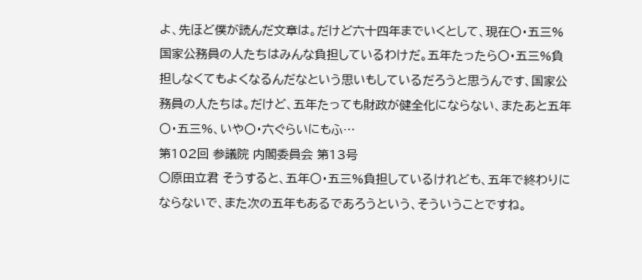よ、先ほど僕が読んだ文章は。だけど六十四年までいくとして、現在〇・五三%国家公務員の人たちはみんな負担しているわけだ。五年たったら〇・五三%負担しなくてもよくなるんだなという思いもしているだろうと思うんです、国家公務員の人たちは。だけど、五年たっても財政が健全化にならない、またあと五年〇・五三%、いや〇・六ぐらいにもふ…
第102回 参議院 内閣委員会 第13号
○原田立君 そうすると、五年〇・五三%負担しているけれども、五年で終わりにならないで、また次の五年もあるであろうという、そういうことですね。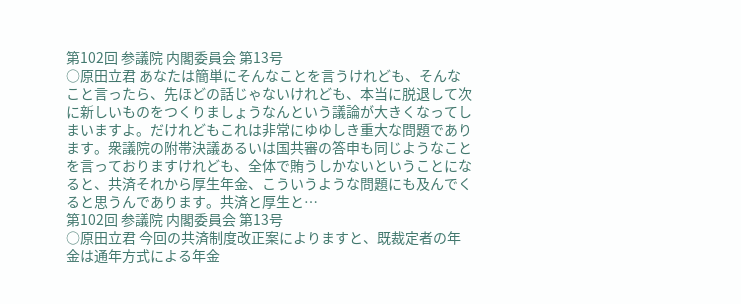第102回 参議院 内閣委員会 第13号
○原田立君 あなたは簡単にそんなことを言うけれども、そんなこと言ったら、先ほどの話じゃないけれども、本当に脱退して次に新しいものをつくりましょうなんという議論が大きくなってしまいますよ。だけれどもこれは非常にゆゆしき重大な問題であります。衆議院の附帯決議あるいは国共審の答申も同じようなことを言っておりますけれども、全体で賄うしかないということになると、共済それから厚生年金、こういうような問題にも及んでくると思うんであります。共済と厚生と…
第102回 参議院 内閣委員会 第13号
○原田立君 今回の共済制度改正案によりますと、既裁定者の年金は通年方式による年金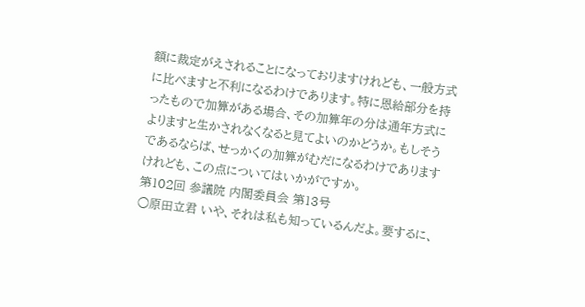額に裁定がえされることになっておりますけれども、一般方式に比べますと不利になるわけであります。特に恩給部分を持ったもので加算がある場合、その加算年の分は通年方式によりますと生かされなくなると見てよいのかどうか。もしそうであるならば、せっかくの加算がむだになるわけでありますけれども、この点についてはいかがですか。
第102回 参議院 内閣委員会 第13号
○原田立君 いや、それは私も知っているんだよ。要するに、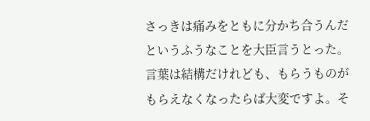さっきは痛みをともに分かち合うんだというふうなことを大臣言うとった。言葉は結構だけれども、もらうものがもらえなくなったらば大変ですよ。そ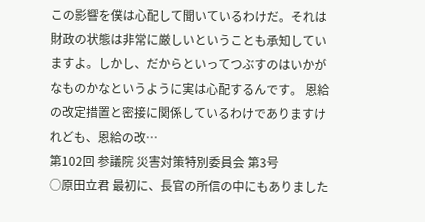この影響を僕は心配して聞いているわけだ。それは財政の状態は非常に厳しいということも承知していますよ。しかし、だからといってつぶすのはいかがなものかなというように実は心配するんです。 恩給の改定措置と密接に関係しているわけでありますけれども、恩給の改…
第102回 参議院 災害対策特別委員会 第3号
○原田立君 最初に、長官の所信の中にもありました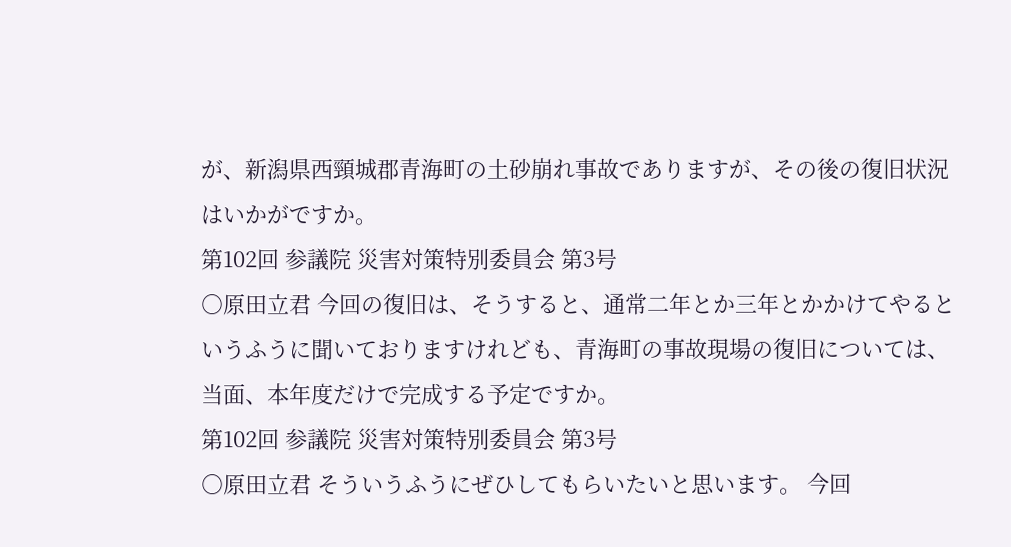が、新潟県西頸城郡青海町の土砂崩れ事故でありますが、その後の復旧状況はいかがですか。
第102回 参議院 災害対策特別委員会 第3号
○原田立君 今回の復旧は、そうすると、通常二年とか三年とかかけてやるというふうに聞いておりますけれども、青海町の事故現場の復旧については、当面、本年度だけで完成する予定ですか。
第102回 参議院 災害対策特別委員会 第3号
○原田立君 そういうふうにぜひしてもらいたいと思います。 今回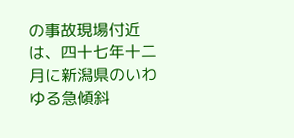の事故現場付近は、四十七年十二月に新潟県のいわゆる急傾斜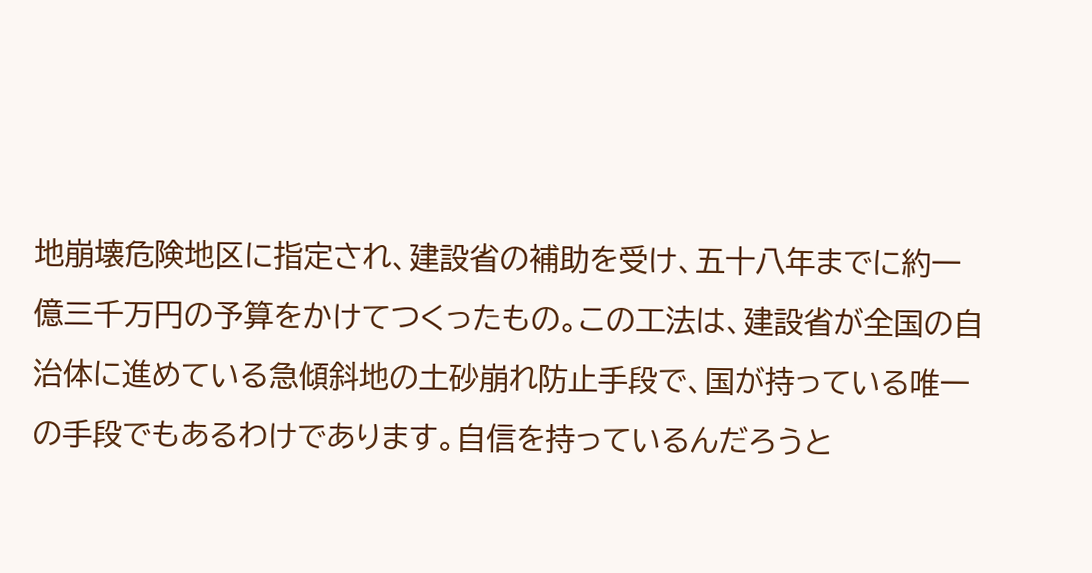地崩壊危険地区に指定され、建設省の補助を受け、五十八年までに約一億三千万円の予算をかけてつくったもの。この工法は、建設省が全国の自治体に進めている急傾斜地の土砂崩れ防止手段で、国が持っている唯一の手段でもあるわけであります。自信を持っているんだろうと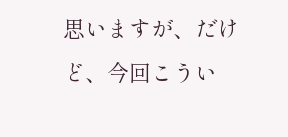思いますが、だけど、今回こうい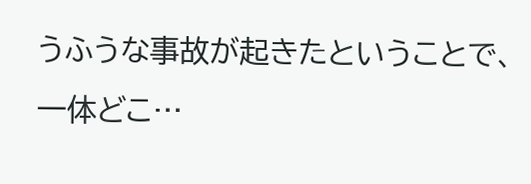うふうな事故が起きたということで、一体どこ…